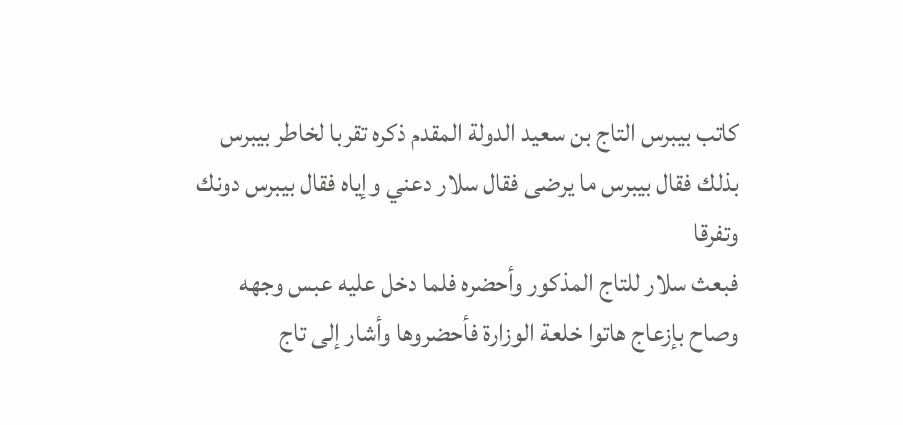كاتب بيبرس التاج بن سعيد الدولة المقدم ذكره تقربا لخاطر بيبرس بذلك فقال بيبرس ما يرضى فقال سلار دعني وإياه فقال بيبرس دونك وتفرقا
فبعث سلار للتاج المذكور وأحضره فلما دخل عليه عبس وجهه وصاح بإزعاج هاتوا خلعة الوزارة فأحضروها وأشار إلى تاج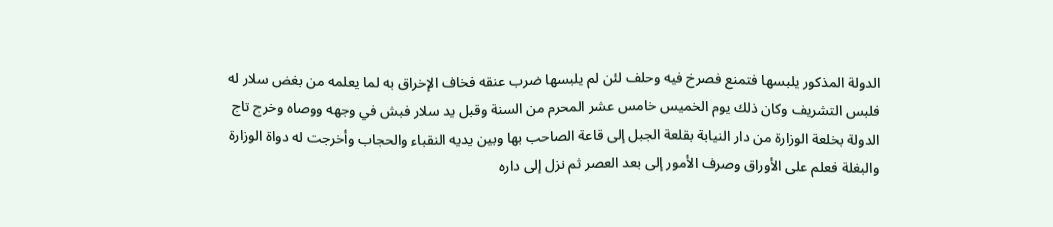الدولة المذكور يلبسها فتمنع فصرخ فيه وحلف لئن لم يلبسها ضرب عنقه فخاف الإخراق به لما يعلمه من بغض سلار له فلبس التشريف وكان ذلك يوم الخميس خامس عشر المحرم من السنة وقبل يد سلار فبش في وجهه ووصاه وخرج تاج الدولة بخلعة الوزارة من دار النيابة بقلعة الجبل إلى قاعة الصاحب بها وبين يديه النقباء والحجاب وأخرجت له دواة الوزارة والبغلة فعلم على الأوراق وصرف الأمور إلى بعد العصر ثم نزل إلى داره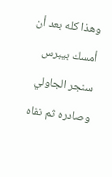وهذا كله بعد أن أمسك بيبرس سنجر الجاولي وصادره ثم نفاه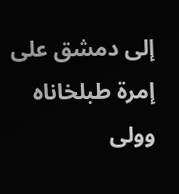إلى دمشق على إمرة طبلخاناه وولى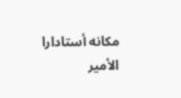مكانه أستادارا الأمير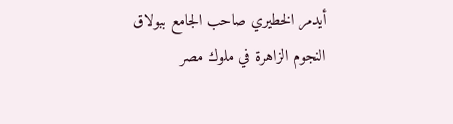أيدمر الخطيري صاحب الجامع ببولاق
النجوم الزاهرة في ملوك مصر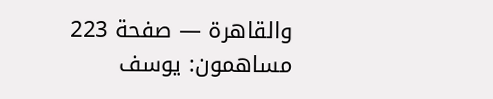والقاهرة — صفحة 223
مساهمون: يوسف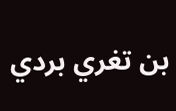بن تغري بردي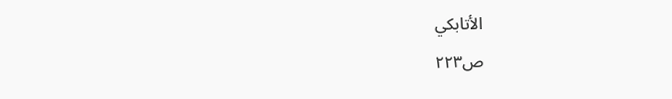الأتابكي
ص٢٢٣